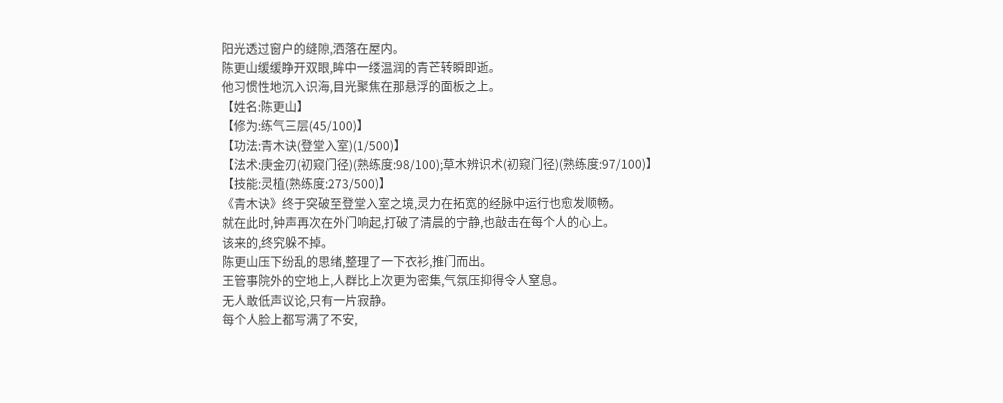阳光透过窗户的缝隙,洒落在屋内。
陈更山缓缓睁开双眼,眸中一缕温润的青芒转瞬即逝。
他习惯性地沉入识海,目光聚焦在那悬浮的面板之上。
【姓名:陈更山】
【修为:练气三层(45/100)】
【功法:青木诀(登堂入室)(1/500)】
【法术:庚金刃(初窥门径)(熟练度:98/100);草木辨识术(初窥门径)(熟练度:97/100)】
【技能:灵植(熟练度:273/500)】
《青木诀》终于突破至登堂入室之境,灵力在拓宽的经脉中运行也愈发顺畅。
就在此时,钟声再次在外门响起,打破了清晨的宁静,也敲击在每个人的心上。
该来的,终究躲不掉。
陈更山压下纷乱的思绪,整理了一下衣衫,推门而出。
王管事院外的空地上,人群比上次更为密集,气氛压抑得令人窒息。
无人敢低声议论,只有一片寂静。
每个人脸上都写满了不安,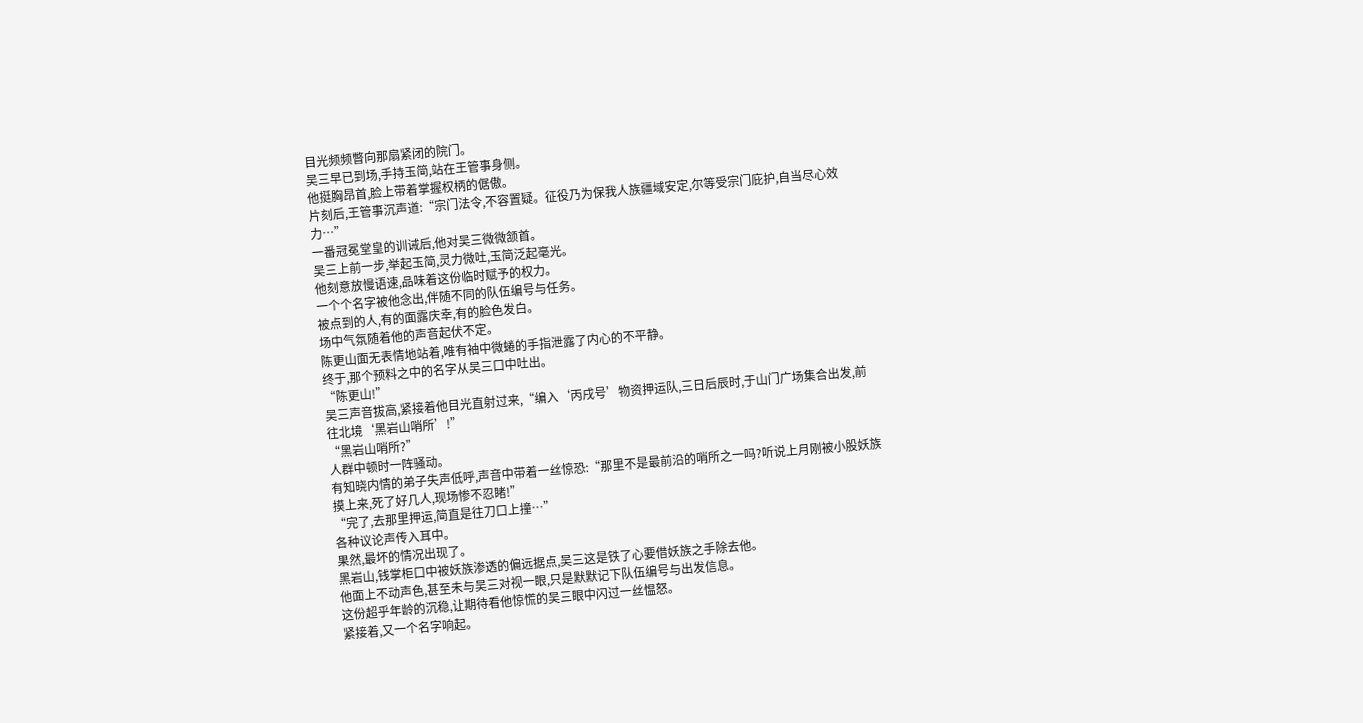目光频频瞥向那扇紧闭的院门。
吴三早已到场,手持玉简,站在王管事身侧。
他挺胸昂首,脸上带着掌握权柄的倨傲。
片刻后,王管事沉声道:“宗门法令,不容置疑。征役乃为保我人族疆域安定,尔等受宗门庇护,自当尽心效力…”
一番冠冕堂皇的训诫后,他对吴三微微颔首。
吴三上前一步,举起玉简,灵力微吐,玉简泛起毫光。
他刻意放慢语速,品味着这份临时赋予的权力。
一个个名字被他念出,伴随不同的队伍编号与任务。
被点到的人,有的面露庆幸,有的脸色发白。
场中气氛随着他的声音起伏不定。
陈更山面无表情地站着,唯有袖中微蜷的手指泄露了内心的不平静。
终于,那个预料之中的名字从吴三口中吐出。
“陈更山!”
吴三声音拔高,紧接着他目光直射过来,“编入‘丙戌号’物资押运队,三日后辰时,于山门广场集合出发,前往北境‘黑岩山哨所’!”
“黑岩山哨所?”
人群中顿时一阵骚动。
有知晓内情的弟子失声低呼,声音中带着一丝惊恐:“那里不是最前沿的哨所之一吗?听说上月刚被小股妖族摸上来,死了好几人,现场惨不忍睹!”
“完了,去那里押运,简直是往刀口上撞…”
各种议论声传入耳中。
果然,最坏的情况出现了。
黑岩山,钱掌柜口中被妖族渗透的偏远据点,吴三这是铁了心要借妖族之手除去他。
他面上不动声色,甚至未与吴三对视一眼,只是默默记下队伍编号与出发信息。
这份超乎年龄的沉稳,让期待看他惊慌的吴三眼中闪过一丝愠怒。
紧接着,又一个名字响起。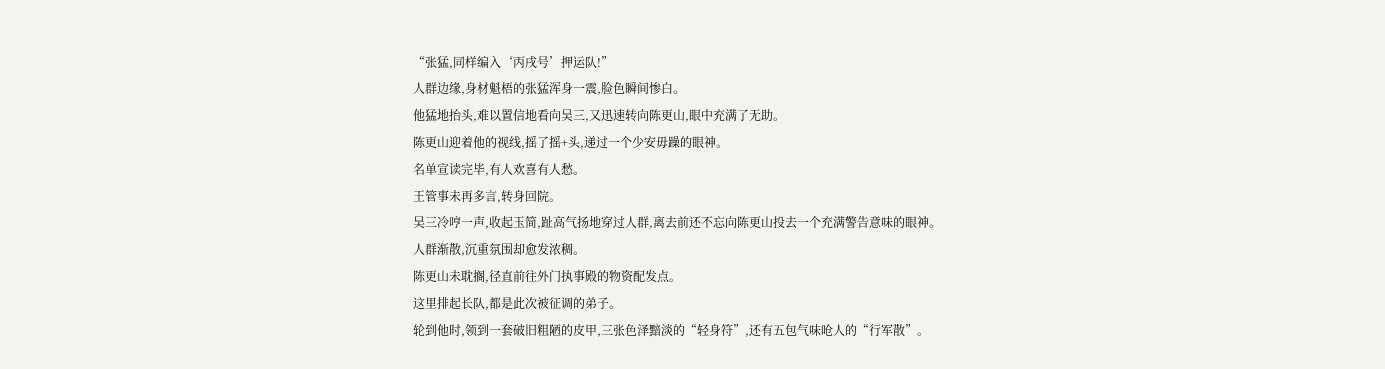“张猛,同样编入‘丙戌号’押运队!”
人群边缘,身材魁梧的张猛浑身一震,脸色瞬间惨白。
他猛地抬头,难以置信地看向吴三,又迅速转向陈更山,眼中充满了无助。
陈更山迎着他的视线,摇了摇+头,递过一个少安毋躁的眼神。
名单宣读完毕,有人欢喜有人愁。
王管事未再多言,转身回院。
吴三冷哼一声,收起玉简,趾高气扬地穿过人群,离去前还不忘向陈更山投去一个充满警告意味的眼神。
人群渐散,沉重氛围却愈发浓稠。
陈更山未耽搁,径直前往外门执事殿的物资配发点。
这里排起长队,都是此次被征调的弟子。
轮到他时,领到一套破旧粗陋的皮甲,三张色泽黯淡的“轻身符”,还有五包气味呛人的“行军散”。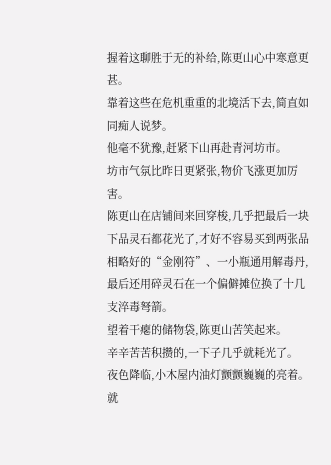握着这聊胜于无的补给,陈更山心中寒意更甚。
靠着这些在危机重重的北境活下去,简直如同痴人说梦。
他毫不犹豫,赶紧下山再赴青河坊市。
坊市气氛比昨日更紧张,物价飞涨更加厉害。
陈更山在店铺间来回穿梭,几乎把最后一块下品灵石都花光了,才好不容易买到两张品相略好的“金刚符”、一小瓶通用解毒丹,最后还用碎灵石在一个偏僻摊位换了十几支淬毒弩箭。
望着干瘪的储物袋,陈更山苦笑起来。
辛辛苦苦积攒的,一下子几乎就耗光了。
夜色降临,小木屋内油灯颤颤巍巍的亮着。
就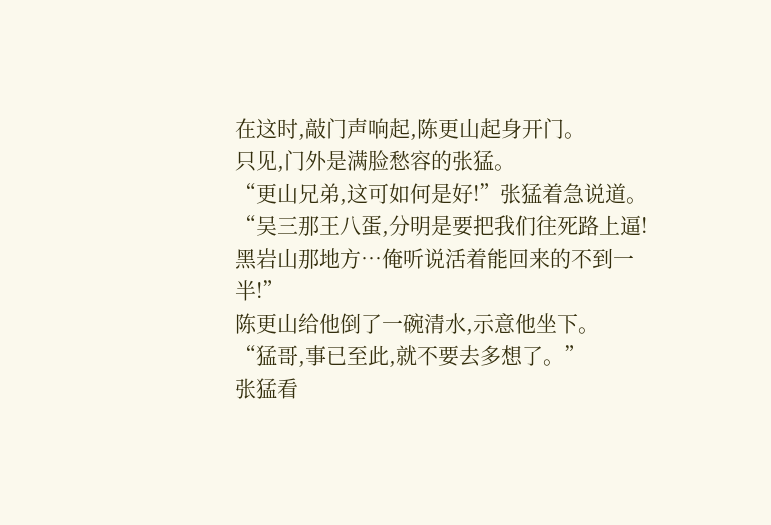在这时,敲门声响起,陈更山起身开门。
只见,门外是满脸愁容的张猛。
“更山兄弟,这可如何是好!”张猛着急说道。
“吴三那王八蛋,分明是要把我们往死路上逼!黑岩山那地方…俺听说活着能回来的不到一半!”
陈更山给他倒了一碗清水,示意他坐下。
“猛哥,事已至此,就不要去多想了。”
张猛看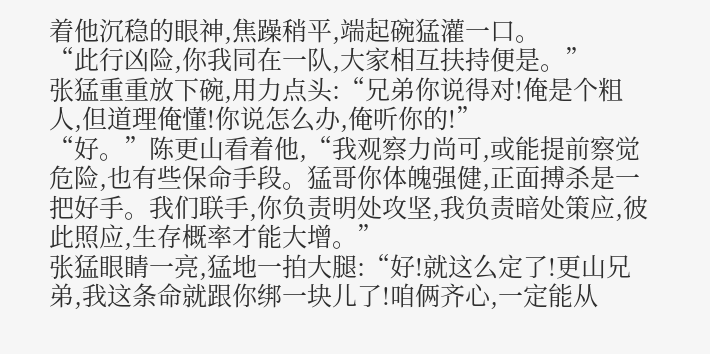着他沉稳的眼神,焦躁稍平,端起碗猛灌一口。
“此行凶险,你我同在一队,大家相互扶持便是。”
张猛重重放下碗,用力点头:“兄弟你说得对!俺是个粗人,但道理俺懂!你说怎么办,俺听你的!”
“好。”陈更山看着他,“我观察力尚可,或能提前察觉危险,也有些保命手段。猛哥你体魄强健,正面搏杀是一把好手。我们联手,你负责明处攻坚,我负责暗处策应,彼此照应,生存概率才能大增。”
张猛眼睛一亮,猛地一拍大腿:“好!就这么定了!更山兄弟,我这条命就跟你绑一块儿了!咱俩齐心,一定能从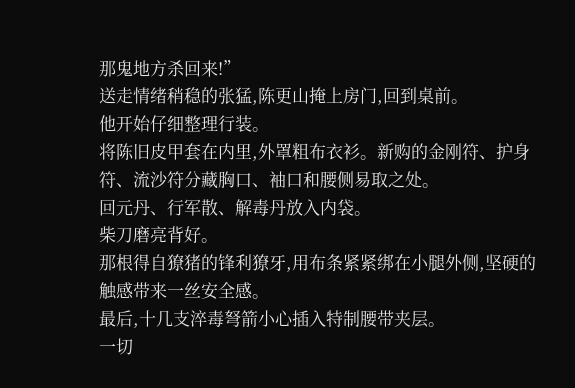那鬼地方杀回来!”
送走情绪稍稳的张猛,陈更山掩上房门,回到桌前。
他开始仔细整理行装。
将陈旧皮甲套在内里,外罩粗布衣衫。新购的金刚符、护身符、流沙符分藏胸口、袖口和腰侧易取之处。
回元丹、行军散、解毒丹放入内袋。
柴刀磨亮背好。
那根得自獠猪的锋利獠牙,用布条紧紧绑在小腿外侧,坚硬的触感带来一丝安全感。
最后,十几支淬毒弩箭小心插入特制腰带夹层。
一切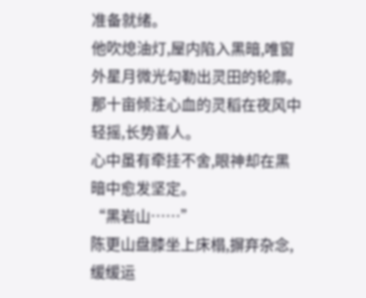准备就绪。
他吹熄油灯,屋内陷入黑暗,唯窗外星月微光勾勒出灵田的轮廓。
那十亩倾注心血的灵稻在夜风中轻摇,长势喜人。
心中虽有牵挂不舍,眼神却在黑暗中愈发坚定。
“黑岩山……”
陈更山盘膝坐上床榻,摒弃杂念,缓缓运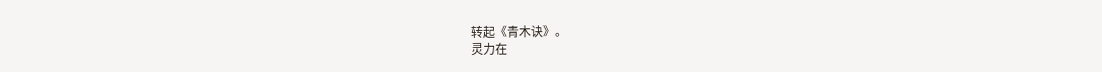转起《青木诀》。
灵力在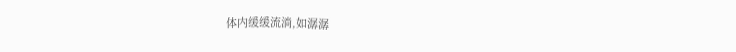体内缓缓流淌,如潺潺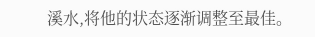溪水,将他的状态逐渐调整至最佳。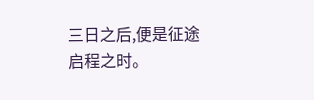三日之后,便是征途启程之时。